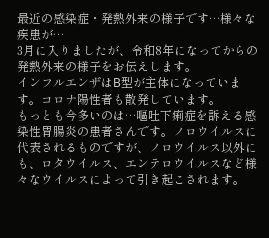最近の感染症・発熱外来の様子です…様々な疾患が…
3月に入りましたが、令和8年になってからの発熱外来の様子をお伝えします。
インフルエンザはB型が主体になっています。コロナ陽性者も散発しています。
もっとも今多いのは…嘔吐下痢症を訴える感染性胃腸炎の患者さんです。ノロウイルスに代表されるものですが、ノロウイルス以外にも、ロタウイルス、エンテロウイルスなど様々なウイルスによって引き起こされます。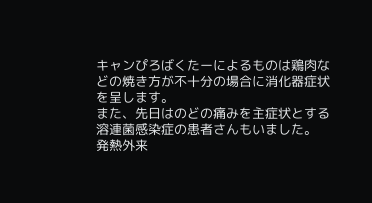キャンぴろばくたーによるものは鶏肉などの焼き方が不十分の場合に消化器症状を呈します。
また、先日はのどの痛みを主症状とする溶連菌感染症の患者さんもいました。
発熱外来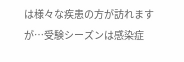は様々な疾患の方が訪れますが…受験シーズンは感染症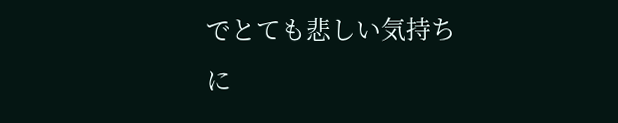でとても悲しい気持ちに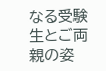なる受験生とご両親の姿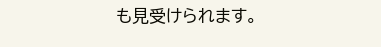も見受けられます。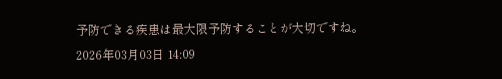予防できる疾患は最大限予防することが大切ですね。
2026年03月03日 14:09